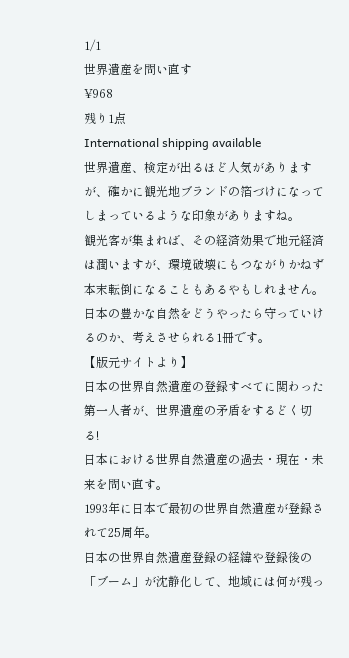1/1
世界遺産を問い直す
¥968
残り1点
International shipping available
世界遺産、検定が出るほど人気がありますが、確かに観光地ブランドの箔づけになってしまっているような印象がありますね。
観光客が集まれば、その経済効果で地元経済は潤いますが、環境破壊にもつながりかねず本末転倒になることもあるやもしれません。
日本の豊かな自然をどうやったら守っていけるのか、考えさせられる1冊です。
【版元サイトより】
日本の世界自然遺産の登録すべてに関わった第一人者が、世界遺産の矛盾をするどく切る!
日本における世界自然遺産の過去・現在・未来を問い直す。
1993年に日本で最初の世界自然遺産が登録されて25周年。
日本の世界自然遺産登録の経緯や登録後の「ブーム」が沈静化して、地域には何が残っ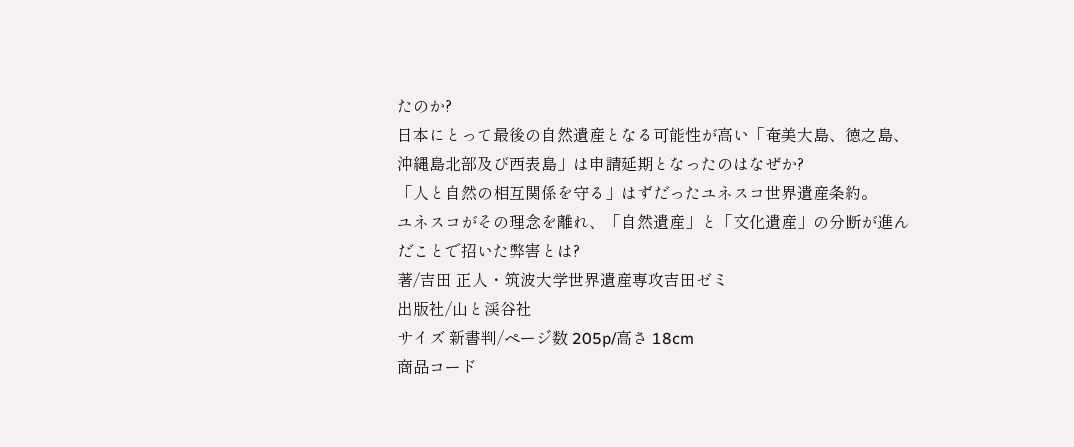たのか?
日本にとって最後の自然遺産となる可能性が高い「奄美大島、徳之島、沖縄島北部及び西表島」は申請延期となったのはなぜか?
「人と自然の相互関係を守る」はずだったユネスコ世界遺産条約。
ユネスコがその理念を離れ、「自然遺産」と「文化遺産」の分断が進んだことで招いた弊害とは?
著/吉田 正人・筑波大学世界遺産専攻吉田ゼミ
出版社/山と渓谷社
サイズ 新書判/ページ数 205p/高さ 18cm
商品コード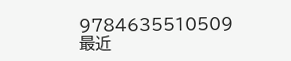9784635510509
最近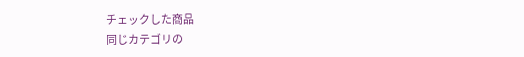チェックした商品
同じカテゴリの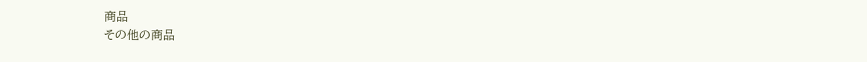商品
その他の商品